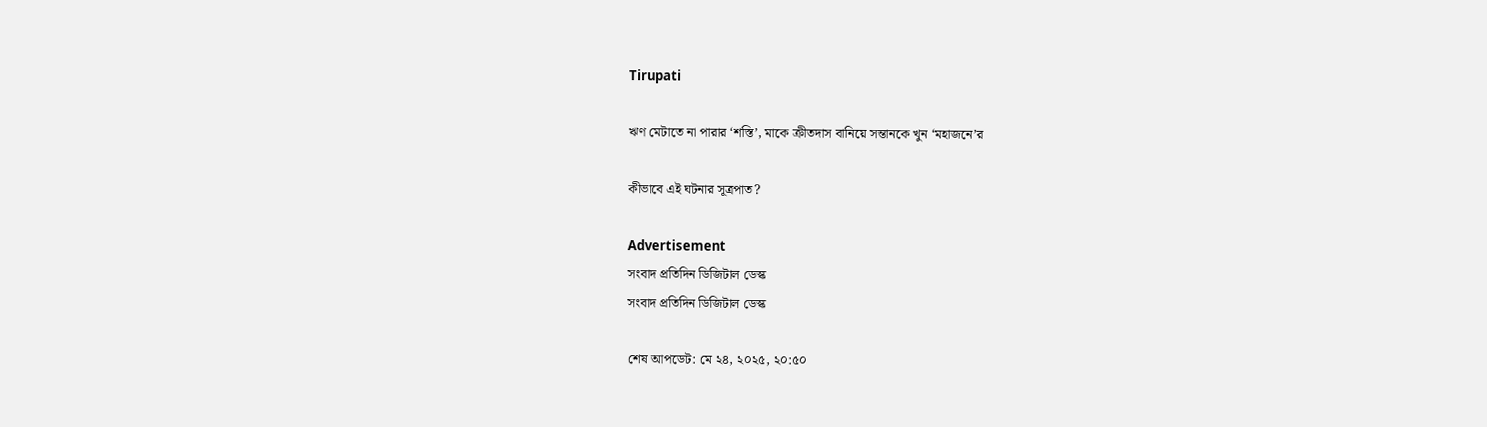Tirupati

ঋণ মেটাতে না পারার ‘শস্তি’, মাকে ক্রীতদাস বানিয়ে সন্তানকে খুন ‘মহাজনে’র

কীভাবে এই ঘটনার সূত্রপাত?

Advertisement
সংবাদ প্রতিদিন ডিজিটাল ডেস্ক
সংবাদ প্রতিদিন ডিজিটাল ডেস্ক

শেষ আপডেট: মে ২৪, ২০২৫, ২০:৫০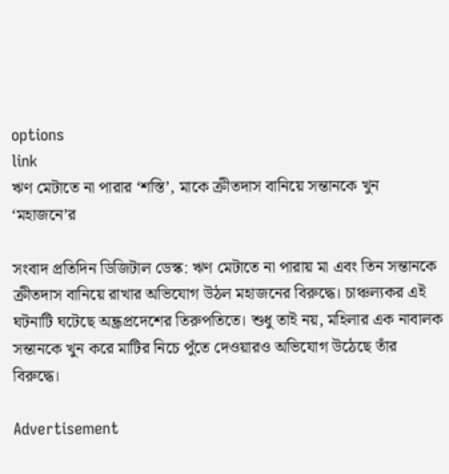options
link
ঋণ মেটাতে না পারার ‘শস্তি’, মাকে ক্রীতদাস বানিয়ে সন্তানকে খুন ‘মহাজনে’র

সংবাদ প্রতিদিন ডিজিটাল ডেস্ক: ঋণ মেটাতে না পারায় মা এবং তিন সন্তানকে ক্রীতদাস বানিয়ে রাখার অভিযোগ উঠল মহাজনের বিরুদ্ধে। চাঞ্চল্যকর এই ঘটনাটি ঘটেছে অন্ধ্রপ্রদেশের তিরুপতিতে। শুধু তাই নয়, মহিলার এক নাবালক সন্তানকে খুন করে মাটির নিচে পুঁতে দেওয়ারও অভিযোগ উঠেছে তাঁর বিরুদ্ধে।

Advertisement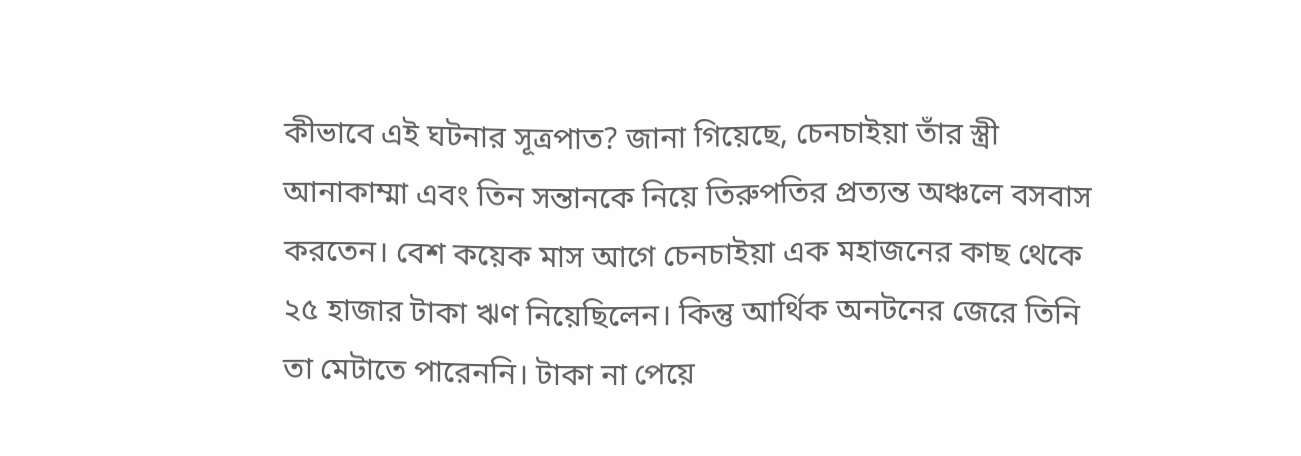কীভাবে এই ঘটনার সূত্রপাত? জানা গিয়েছে, চেনচাইয়া তাঁর স্ত্রী আনাকাম্মা এবং তিন সন্তানকে নিয়ে তিরুপতির প্রত্যন্ত অঞ্চলে বসবাস করতেন। বেশ কয়েক মাস আগে চেনচাইয়া এক মহাজনের কাছ থেকে ২৫ হাজার টাকা ঋণ নিয়েছিলেন। কিন্তু আর্থিক অনটনের জেরে তিনি তা মেটাতে পারেননি। টাকা না পেয়ে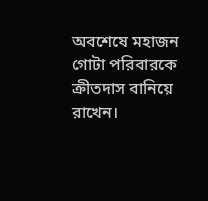অবশেষে মহাজন গোটা পরিবারকে ক্রীতদাস বানিয়ে রাখেন।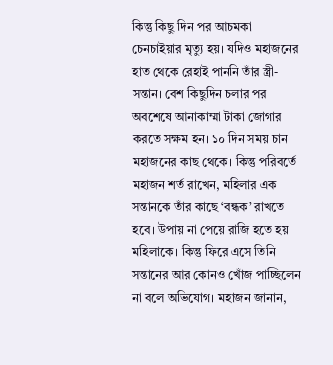কিন্তু কিছু দিন পর আচমকা চেনচাইয়ার মৃত্যু হয়। যদিও মহাজনের হাত থেকে রেহাই পাননি তাঁর স্ত্রী-সন্তান। বেশ কিছুদিন চলার পর অবশেষে আনাকাম্মা টাকা জোগার করতে সক্ষম হন। ১০ দিন সময় চান মহাজনের কাছ থেকে। কিন্তু পরিবর্তে মহাজন শর্ত রাখেন, মহিলার এক সন্তানকে তাঁর কাছে ‘বন্ধক’ রাখতে হবে। উপায় না পেয়ে রাজি হতে হয় মহিলাকে। কিন্তু ফিরে এসে তিনি সন্তানের আর কোনও খোঁজ পাচ্ছিলেন না বলে অভিযোগ। মহাজন জানান,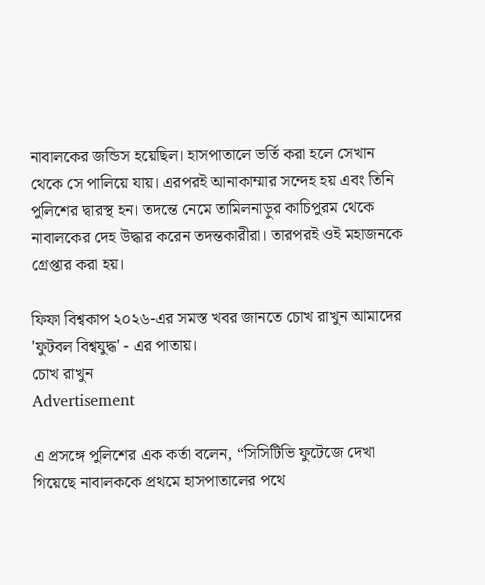নাবালকের জন্ডিস হয়েছিল। হাসপাতালে ভর্তি করা হলে সেখান থেকে সে পালিয়ে যায়। এরপরই আনাকাম্মার সন্দেহ হয় এবং তিনি পুলিশের দ্বারস্থ হন। তদন্তে নেমে তামিলনাড়ুর কাচিপুরম থেকে নাবালকের দেহ উদ্ধার করেন তদন্তকারীরা। তারপরই ওই মহাজনকে গ্রেপ্তার করা হয়।

ফিফা বিশ্বকাপ ২০২৬-এর সমস্ত খবর জানতে চোখ রাখুন আমাদের 'ফুটবল বিশ্বযুদ্ধ' - এর পাতায়।
চোখ রাখুন
Advertisement

এ প্রসঙ্গে পুলিশের এক কর্তা বলেন, “সিসিটিভি ফুটেজে দেখা গিয়েছে নাবালককে প্রথমে হাসপাতালের পথে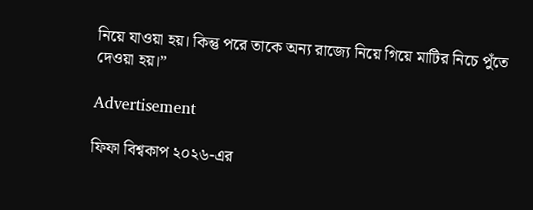নিয়ে যাওয়া হয়। কিন্তু পরে তাকে অন্য রাজ্যে নিয়ে গিয়ে মাটির নিচে পুঁতে দেওয়া হয়।”

Advertisement

ফিফা বিশ্বকাপ ২০২৬-এর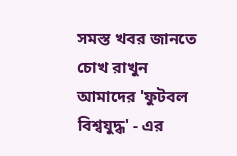সমস্ত খবর জানতে চোখ রাখুন আমাদের 'ফুটবল বিশ্বযুদ্ধ' - এর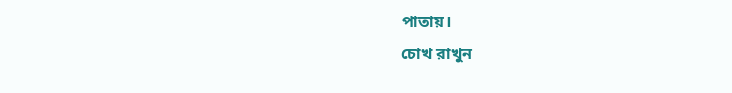পাতায়।
চোখ রাখুন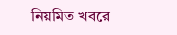নিয়মিত খবরে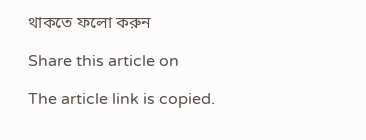থাকতে ফলো করুন

Share this article on

The article link is copied.